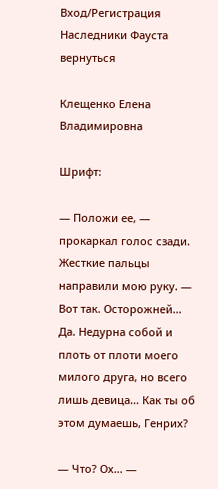Вход/Регистрация
Наследники Фауста
вернуться

Клещенко Елена Владимировна

Шрифт:

— Положи ее, — прокаркал голос сзади. Жесткие пальцы направили мою руку. — Вот так. Осторожней… Да. Недурна собой и плоть от плоти моего милого друга, но всего лишь девица… Как ты об этом думаешь, Генрих?

— Что? Ох… —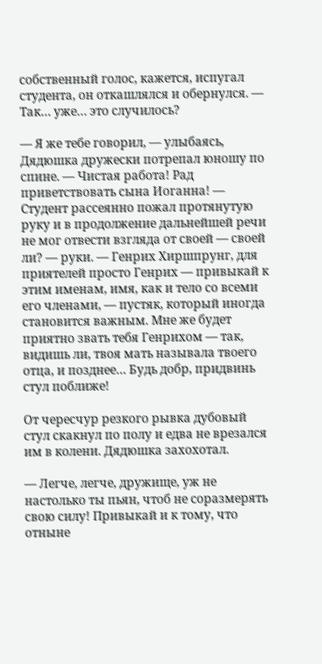собственный голос, кажется, испугал студента, он откашлялся и обернулся. — Так… уже… это случилось?

— Я же тебе говорил, — улыбаясь, Дядюшка дружески потрепал юношу по спине. — Чистая работа! Рад приветствовать сына Иоганна! — Студент рассеянно пожал протянутую руку и в продолжение дальнейшей речи не мог отвести взгляда от своей — своей ли? — руки. — Генрих Хиршпрунг, для приятелей просто Генрих — привыкай к этим именам, имя, как и тело со всеми его членами, — пустяк, который иногда становится важным. Мне же будет приятно звать тебя Генрихом — так, видишь ли, твоя мать называла твоего отца, и позднее… Будь добр, придвинь стул поближе!

От чересчур резкого рывка дубовый стул скакнул по полу и едва не врезался им в колени. Дядюшка захохотал.

— Легче, легче, дружище, уж не настолько ты пьян, чтоб не соразмерять свою силу! Привыкай и к тому, что отныне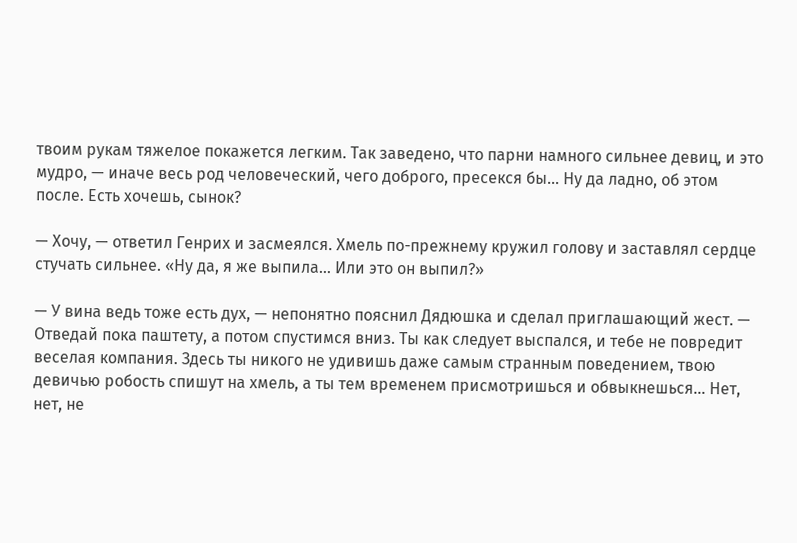твоим рукам тяжелое покажется легким. Так заведено, что парни намного сильнее девиц, и это мудро, — иначе весь род человеческий, чего доброго, пресекся бы… Ну да ладно, об этом после. Есть хочешь, сынок?

— Хочу, — ответил Генрих и засмеялся. Хмель по-прежнему кружил голову и заставлял сердце стучать сильнее. «Ну да, я же выпила… Или это он выпил?»

— У вина ведь тоже есть дух, — непонятно пояснил Дядюшка и сделал приглашающий жест. — Отведай пока паштету, а потом спустимся вниз. Ты как следует выспался, и тебе не повредит веселая компания. Здесь ты никого не удивишь даже самым странным поведением, твою девичью робость спишут на хмель, а ты тем временем присмотришься и обвыкнешься… Нет, нет, не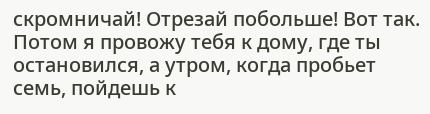скромничай! Отрезай побольше! Вот так. Потом я провожу тебя к дому, где ты остановился, а утром, когда пробьет семь, пойдешь к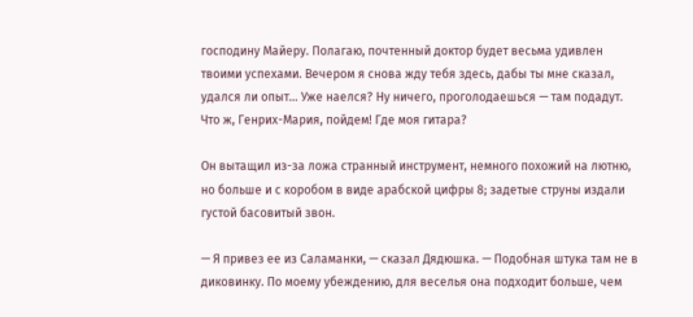господину Майеру. Полагаю, почтенный доктор будет весьма удивлен твоими успехами. Вечером я снова жду тебя здесь, дабы ты мне сказал, удался ли опыт… Уже наелся? Ну ничего, проголодаешься — там подадут. Что ж, Генрих-Мария, пойдем! Где моя гитара?

Он вытащил из-за ложа странный инструмент, немного похожий на лютню, но больше и с коробом в виде арабской цифры 8; задетые струны издали густой басовитый звон.

— Я привез ее из Саламанки, — сказал Дядюшка. — Подобная штука там не в диковинку. По моему убеждению, для веселья она подходит больше, чем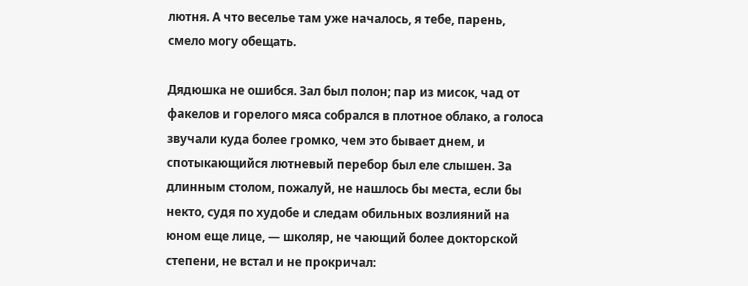лютня. А что веселье там уже началось, я тебе, парень, смело могу обещать.

Дядюшка не ошибся. Зал был полон; пар из мисок, чад от факелов и горелого мяса собрался в плотное облако, а голоса звучали куда более громко, чем это бывает днем, и спотыкающийся лютневый перебор был еле слышен. За длинным столом, пожалуй, не нашлось бы места, если бы некто, судя по худобе и следам обильных возлияний на юном еще лице, — школяр, не чающий более докторской степени, не встал и не прокричал: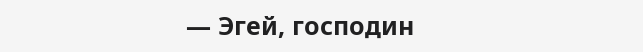— Эгей, господин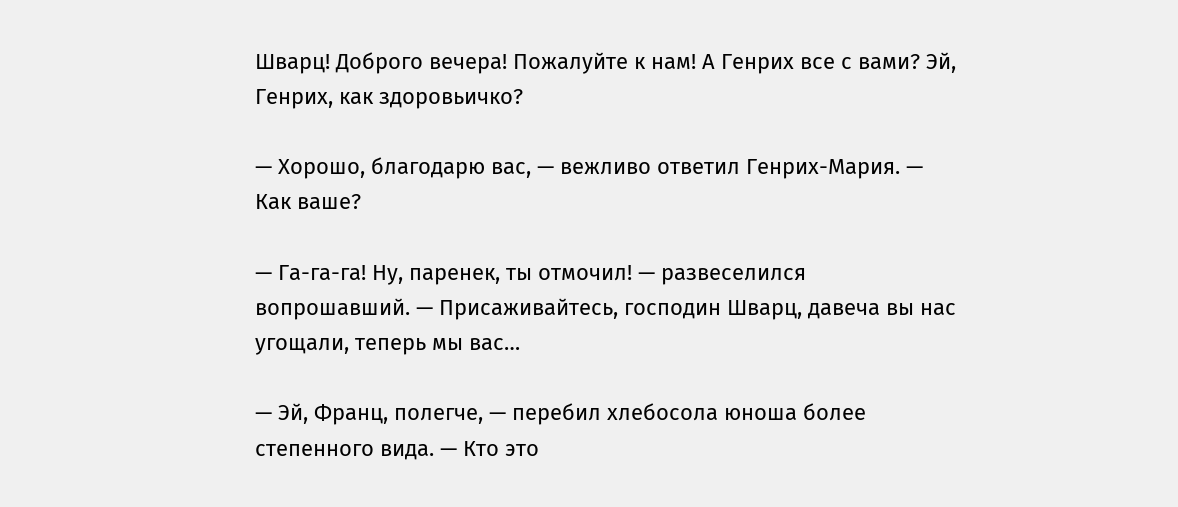Шварц! Доброго вечера! Пожалуйте к нам! А Генрих все с вами? Эй, Генрих, как здоровьичко?

— Хорошо, благодарю вас, — вежливо ответил Генрих-Мария. — Как ваше?

— Га-га-га! Ну, паренек, ты отмочил! — развеселился вопрошавший. — Присаживайтесь, господин Шварц, давеча вы нас угощали, теперь мы вас…

— Эй, Франц, полегче, — перебил хлебосола юноша более степенного вида. — Кто это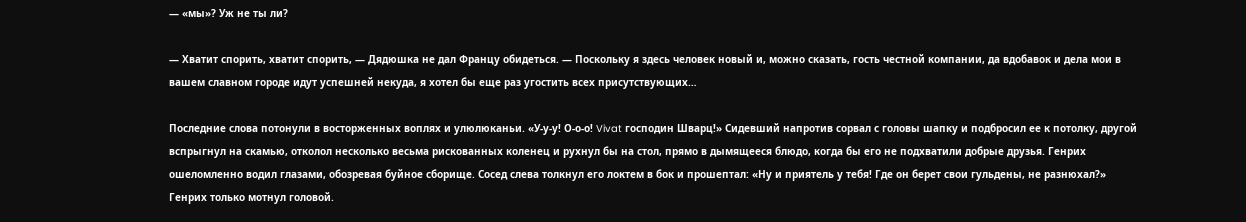— «мы»? Уж не ты ли?

— Хватит спорить, хватит спорить, — Дядюшка не дал Францу обидеться. — Поскольку я здесь человек новый и, можно сказать, гость честной компании, да вдобавок и дела мои в вашем славном городе идут успешней некуда, я хотел бы еще раз угостить всех присутствующих…

Последние слова потонули в восторженных воплях и улюлюканьи. «У-у-у! О-о-о! Vivat господин Шварц!» Сидевший напротив сорвал с головы шапку и подбросил ее к потолку, другой вспрыгнул на скамью, отколол несколько весьма рискованных коленец и рухнул бы на стол, прямо в дымящееся блюдо, когда бы его не подхватили добрые друзья. Генрих ошеломленно водил глазами, обозревая буйное сборище. Сосед слева толкнул его локтем в бок и прошептал: «Ну и приятель у тебя! Где он берет свои гульдены, не разнюхал?» Генрих только мотнул головой.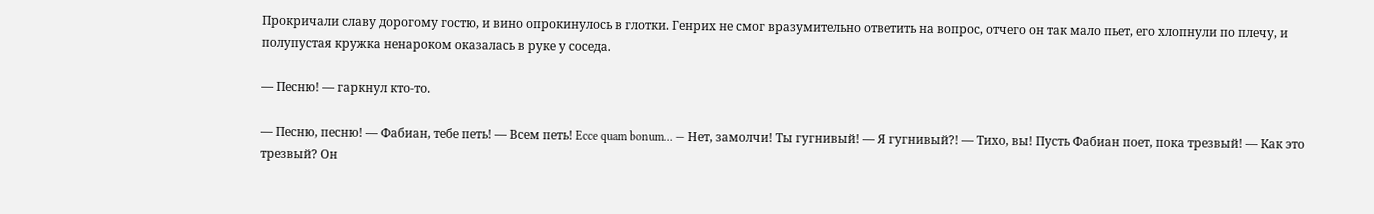Прокричали славу дорогому гостю, и вино опрокинулось в глотки. Генрих не смог вразумительно ответить на вопрос, отчего он так мало пьет, его хлопнули по плечу, и полупустая кружка ненароком оказалась в руке у соседа.

— Песню! — гаркнул кто-то.

— Песню, песню! — Фабиан, тебе петь! — Всем петь! Ecce quam bonum… — Нет, замолчи! Ты гугнивый! — Я гугнивый?! — Тихо, вы! Пусть Фабиан поет, пока трезвый! — Как это трезвый? Он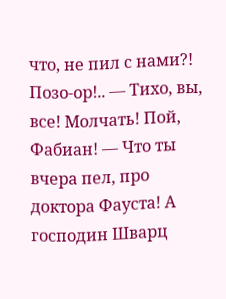что, не пил с нами?! Позо-ор!.. — Тихо, вы, все! Молчать! Пой, Фабиан! — Что ты вчера пел, про доктора Фауста! А господин Шварц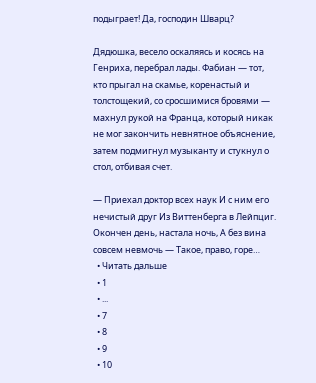подыграет! Да, господин Шварц?

Дядюшка, весело оскаляясь и косясь на Генриха, перебрал лады. Фабиан — тот, кто прыгал на скамье, коренастый и толстощекий, со сросшимися бровями — махнул рукой на Франца, который никак не мог закончить невнятное объяснение, затем подмигнул музыканту и стукнул о стол, отбивая счет.

— Приехал доктор всех наук И с ним его нечистый друг Из Виттенберга в Лейпциг. Окончен день, настала ночь, А без вина совсем невмочь — Такое, право, горе…
  • Читать дальше
  • 1
  • ...
  • 7
  • 8
  • 9
  • 10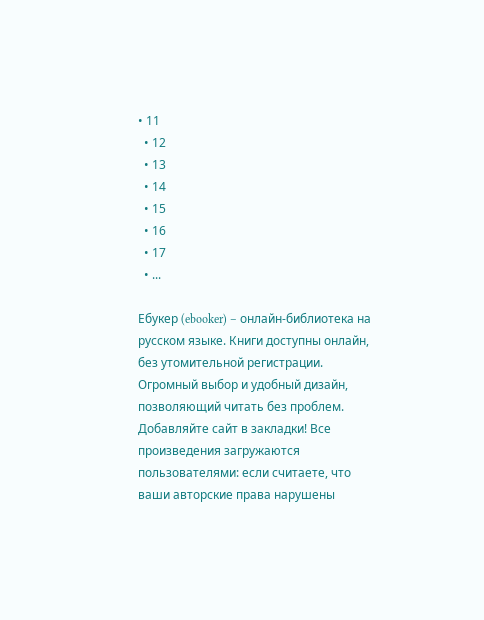• 11
  • 12
  • 13
  • 14
  • 15
  • 16
  • 17
  • ...

Ебукер (ebooker) – онлайн-библиотека на русском языке. Книги доступны онлайн, без утомительной регистрации. Огромный выбор и удобный дизайн, позволяющий читать без проблем. Добавляйте сайт в закладки! Все произведения загружаются пользователями: если считаете, что ваши авторские права нарушены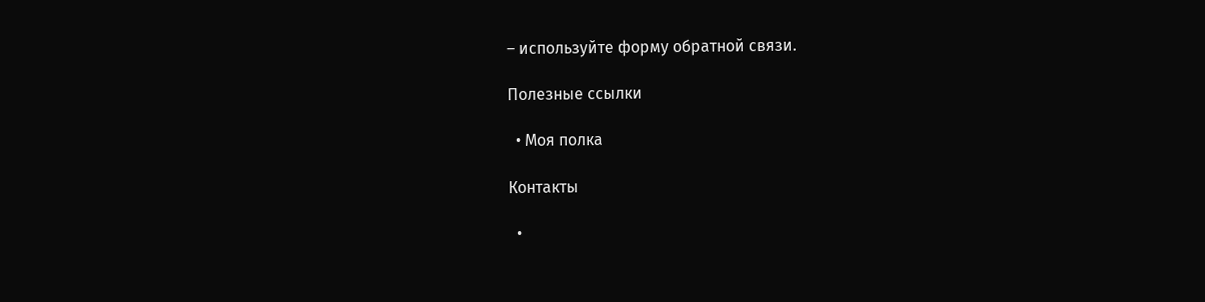– используйте форму обратной связи.

Полезные ссылки

  • Моя полка

Контакты

  •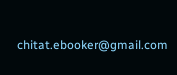chitat.ebooker@gmail.com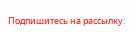Подпишитесь на рассылку: